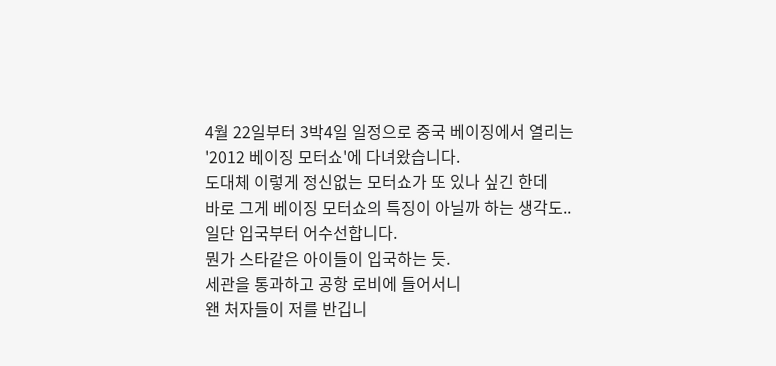4월 22일부터 3박4일 일정으로 중국 베이징에서 열리는
'2012 베이징 모터쇼'에 다녀왔습니다.
도대체 이렇게 정신없는 모터쇼가 또 있나 싶긴 한데
바로 그게 베이징 모터쇼의 특징이 아닐까 하는 생각도..
일단 입국부터 어수선합니다.
뭔가 스타같은 아이들이 입국하는 듯.
세관을 통과하고 공항 로비에 들어서니
왠 처자들이 저를 반깁니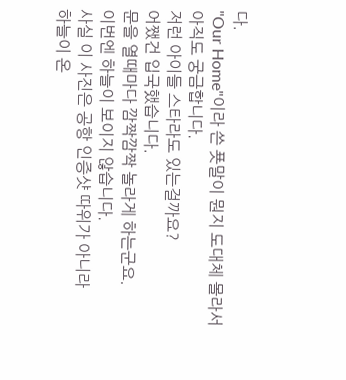다.
"Our Home"이라 쓴 푯말이 뭔지 도대체 몰라서 아직도 궁금합니다.
저런 아이들 스타라도 있는걸까요?
어쨌건 입국했습니다.
문을 열때마다 깜짝깜짝 놀라게 하는군요.
이번엔 하늘이 보이지 않습니다.
사실 이 사진은 공항 인증샷 따위가 아니라
하늘이 온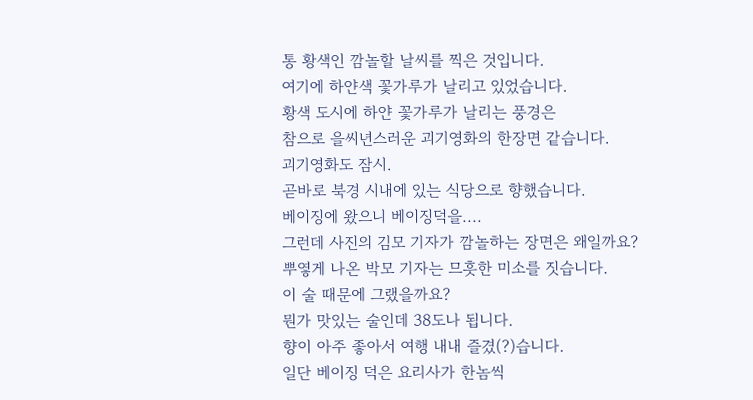통 황색인 깜놀할 날씨를 찍은 것입니다.
여기에 하얀색 꽃가루가 날리고 있었습니다.
황색 도시에 하얀 꽃가루가 날리는 풍경은
참으로 을씨년스러운 괴기영화의 한장면 같습니다.
괴기영화도 잠시.
곧바로 북경 시내에 있는 식당으로 향했습니다.
베이징에 왔으니 베이징덕을....
그런데 사진의 김모 기자가 깜놀하는 장면은 왜일까요?
뿌옇게 나온 박모 기자는 므흣한 미소를 짓습니다.
이 술 때문에 그랬을까요?
뭔가 맛있는 술인데 38도나 됩니다.
향이 아주 좋아서 여행 내내 즐겼(?)습니다.
일단 베이징 덕은 요리사가 한놈씩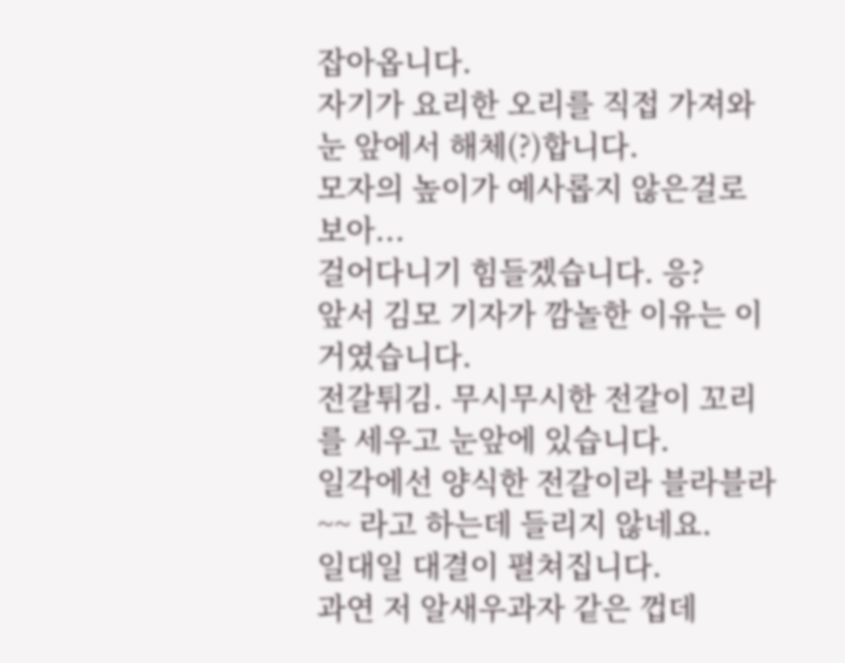잡아옵니다.
자기가 요리한 오리를 직접 가져와 눈 앞에서 해체(?)합니다.
모자의 높이가 예사롭지 않은걸로 보아...
걸어다니기 힘들겠습니다. 응?
앞서 김모 기자가 깜놀한 이유는 이거였습니다.
전갈튀김. 무시무시한 전갈이 꼬리를 세우고 눈앞에 있습니다.
일각에선 양식한 전갈이라 블라블라~~ 라고 하는데 들리지 않네요.
일대일 대결이 펼쳐집니다.
과연 저 알새우과자 같은 껍데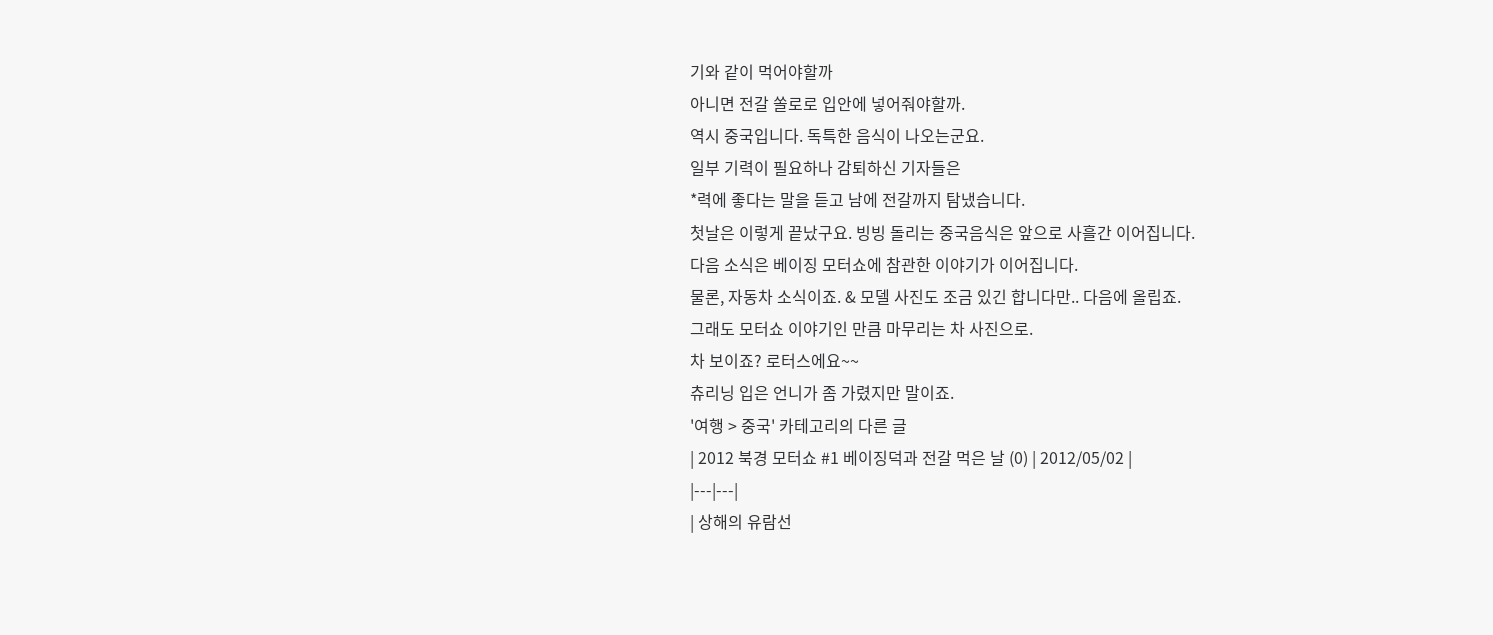기와 같이 먹어야할까
아니면 전갈 쏠로로 입안에 넣어줘야할까.
역시 중국입니다. 독특한 음식이 나오는군요.
일부 기력이 필요하나 감퇴하신 기자들은
*력에 좋다는 말을 듣고 남에 전갈까지 탐냈습니다.
첫날은 이렇게 끝났구요. 빙빙 돌리는 중국음식은 앞으로 사흘간 이어집니다.
다음 소식은 베이징 모터쇼에 참관한 이야기가 이어집니다.
물론, 자동차 소식이죠. & 모델 사진도 조금 있긴 합니다만.. 다음에 올립죠.
그래도 모터쇼 이야기인 만큼 마무리는 차 사진으로.
차 보이죠? 로터스에요~~
츄리닝 입은 언니가 좀 가렸지만 말이죠.
'여행 > 중국' 카테고리의 다른 글
| 2012 북경 모터쇼 #1 베이징덕과 전갈 먹은 날 (0) | 2012/05/02 |
|---|---|
| 상해의 유람선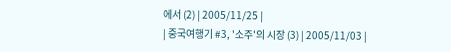에서 (2) | 2005/11/25 |
| 중국여행기 #3, '소주'의 시장 (3) | 2005/11/03 |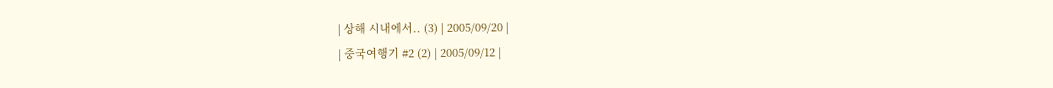| 상해 시내에서.. (3) | 2005/09/20 |
| 중국여행기 #2 (2) | 2005/09/12 |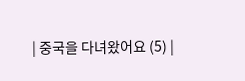| 중국을 다녀왔어요 (5) |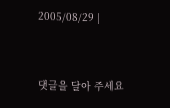2005/08/29 |


댓글을 달아 주세요